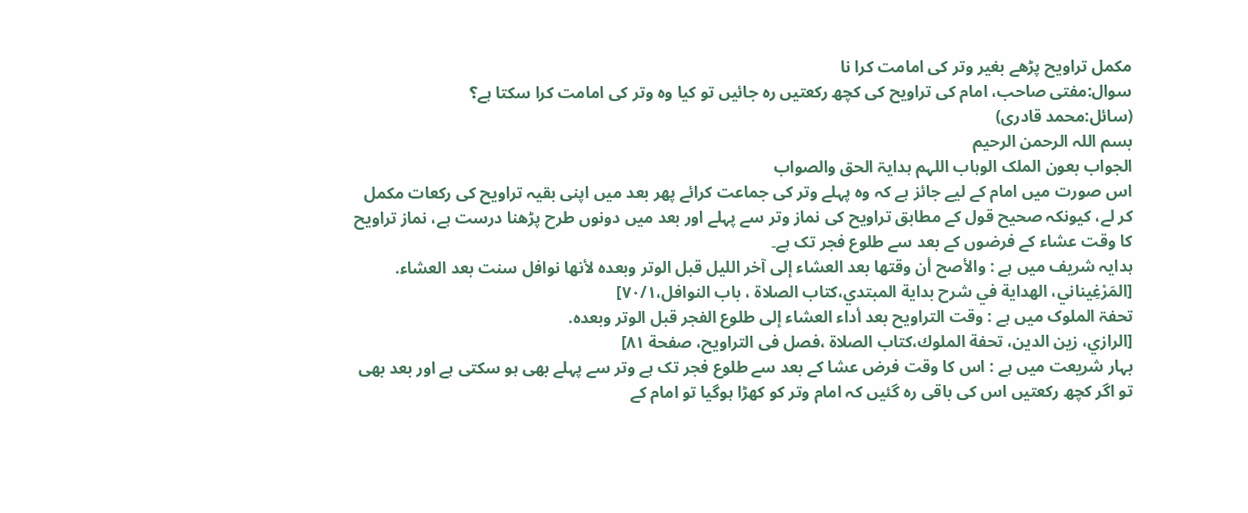مکمل تراویح پڑھے بغیر وتر کی امامت کرا نا
سوال:مفتی صاحب، امام کی تراویح کی کچھ رکعتیں رہ جائیں تو کیا وہ وتر کی امامت کرا سکتا ہے؟
(سائل:محمد قادری)
بسم اللہ الرحمن الرحیم
الجواب بعون الملک الوہاب اللہم ہدایۃ الحق والصواب
اس صورت میں امام کے لیے جائز ہے کہ وہ پہلے وتر کی جماعت کرائے پھر بعد میں اپنی بقیہ تراویح کی رکعات مکمل کر لے، کیونکہ صحیح قول کے مطابق تراويح کی نماز وتر سے پہلے اور بعد میں دونوں طرح پڑھنا درست ہے، نماز تراویح کا وقت عشاء کے فرضوں کے بعد سے طلوع فجر تک ہے۔
ہدایہ شریف میں ہے : والأصح أن وقتها بعد العشاء إلى آخر الليل قبل الوتر وبعده لأنها نوافل سنت بعد العشاء.
[المَرْغِيناني، الهداية في شرح بداية المبتدي،کتاب الصلاۃ ، باب النوافل،٧٠/١]
تحفۃ الملوک میں ہے : وقت التراويح بعد أداء العشاء إلى طلوع الفجر قبل الوتر وبعده.
[الرازي، زين الدين، تحفة الملوك،کتاب الصلاۃ ،فصل فی التراويح، صفحة ٨١]
بہار شریعت میں ہے : اس کا وقت فرض عشا کے بعد سے طلوع فجر تک ہے وتر سے پہلے بھی ہو سکتی ہے اور بعد بھی تو اگر کچھ رکعتیں اس کی باقی رہ گئیں کہ امام وتر کو کھڑا ہوگیا تو امام کے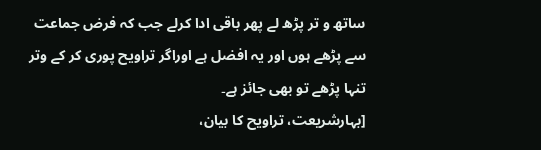ساتھ و تر پڑھ لے پھر باقی ادا کرلے جب کہ فرض جماعت سے پڑھے ہوں اور یہ افضل ہے اوراگر تراویح پوری کر کے وتر تنہا پڑھے تو بھی جائز ہے۔
[بہارشریعت، تراویح کا بیان،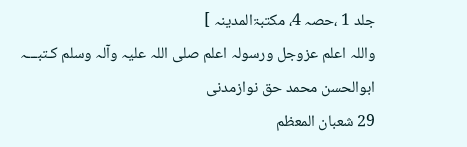جلد 1 ،حصہ 4، مکتبۃالمدینہ ]
واللہ اعلم عزوجل ورسولہ اعلم صلی اللہ علیہ وآلہ وسلم کـتبـــہ
ابوالحسن محمد حق نوازمدنی
29 شعبان المعظم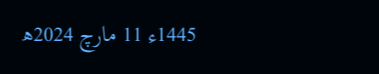1445ء 11 مارچ 2024ھ